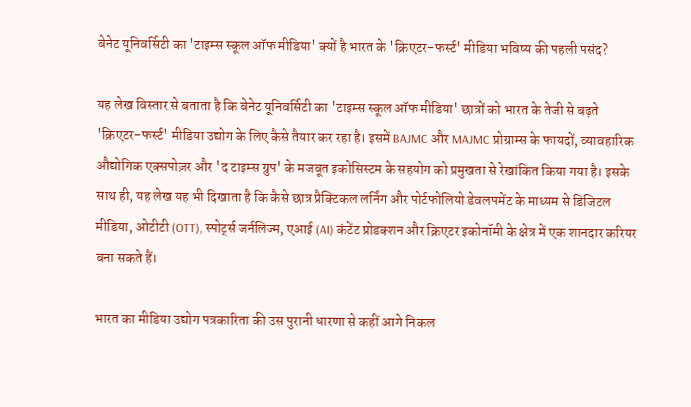बेनेट यूनिवर्सिटी का 'टाइम्स स्कूल ऑफ मीडिया' क्यों है भारत के 'क्रिएटर-फर्स्ट' मीडिया भविष्य की पहली पसंद?

यह लेख विस्तार से बताता है कि बेनेट यूनिवर्सिटी का 'टाइम्स स्कूल ऑफ मीडिया' छात्रों को भारत के तेजी से बढ़ते 'क्रिएटर-फर्स्ट' मीडिया उद्योग के लिए कैसे तैयार कर रहा है। इसमें BAJMC और MAJMC प्रोग्राम्स के फायदों, व्यावहारिक औद्योगिक एक्सपोज़र और 'द टाइम्स ग्रुप' के मजबूत इकोसिस्टम के सहयोग को प्रमुखता से रेखांकित किया गया है। इसके साथ ही, यह लेख यह भी दिखाता है कि कैसे छात्र प्रैक्टिकल लर्निंग और पोर्टफोलियो डेवलपमेंट के माध्यम से डिजिटल मीडिया, ओटीटी (OTT), स्पोर्ट्स जर्नलिज्म, एआई (AI) कंटेंट प्रोडक्शन और क्रिएटर इकोनॉमी के क्षेत्र में एक शानदार करियर बना सकते हैं।

भारत का मीडिया उद्योग पत्रकारिता की उस पुरानी धारणा से कहीं आगे निकल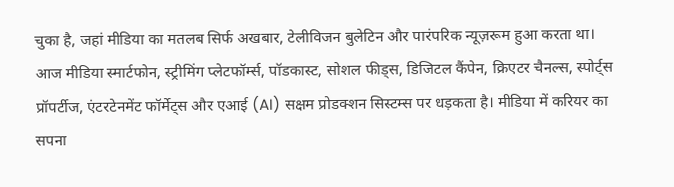चुका है, जहां मीडिया का मतलब सिर्फ अखबार, टेलीविजन बुलेटिन और पारंपरिक न्यूज़रूम हुआ करता था। आज मीडिया स्मार्टफोन, स्ट्रीमिंग प्लेटफॉर्म्स, पॉडकास्ट, सोशल फीड्स, डिजिटल कैंपेन, क्रिएटर चैनल्स, स्पोर्ट्स प्रॉपर्टीज, एंटरटेनमेंट फॉर्मेट्स और एआई (AI) सक्षम प्रोडक्शन सिस्टम्स पर धड़कता है। मीडिया में करियर का सपना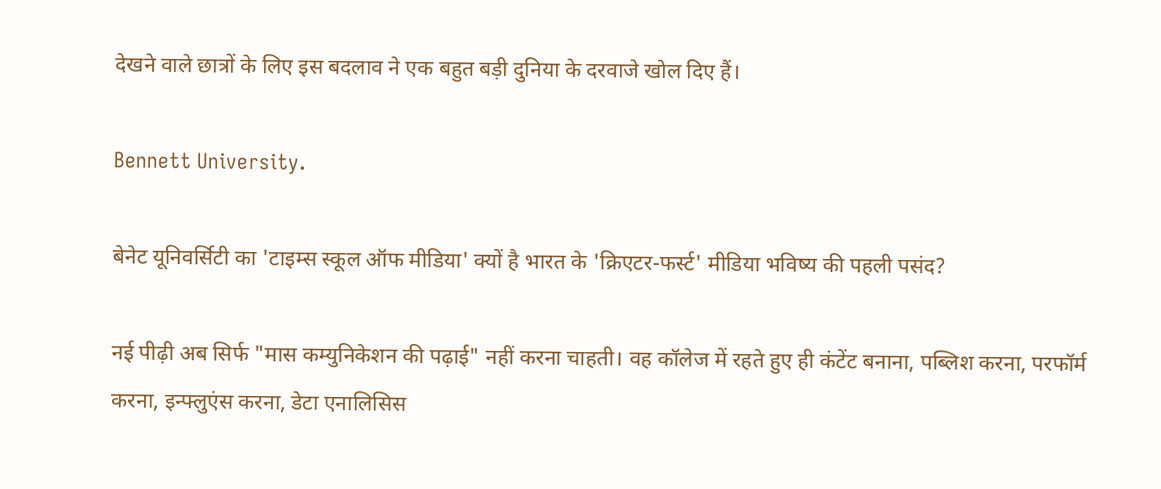देखने वाले छात्रों के लिए इस बदलाव ने एक बहुत बड़ी दुनिया के दरवाजे खोल दिए हैं।

Bennett University.

बेनेट यूनिवर्सिटी का 'टाइम्स स्कूल ऑफ मीडिया' क्यों है भारत के 'क्रिएटर-फर्स्ट' मीडिया भविष्य की पहली पसंद?

नई पीढ़ी अब सिर्फ "मास कम्युनिकेशन की पढ़ाई" नहीं करना चाहती। वह कॉलेज में रहते हुए ही कंटेंट बनाना, पब्लिश करना, परफॉर्म करना, इन्फ्लुएंस करना, डेटा एनालिसिस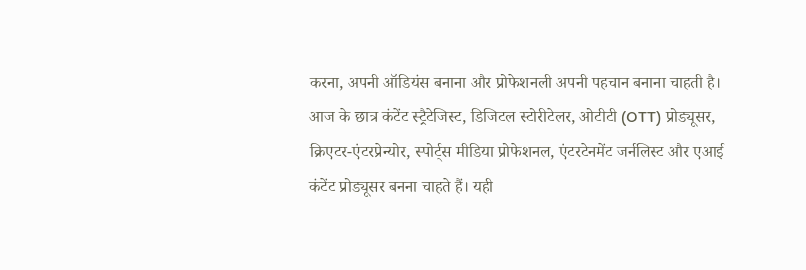करना, अपनी ऑडियंस बनाना और प्रोफेशनली अपनी पहचान बनाना चाहती है। आज के छात्र कंटेंट स्ट्रैटेजिस्ट, डिजिटल स्टोरीटेलर, ओटीटी (OTT) प्रोड्यूसर, क्रिएटर-एंटरप्रेन्योर, स्पोर्ट्स मीडिया प्रोफेशनल, एंटरटेनमेंट जर्नलिस्ट और एआई कंटेंट प्रोड्यूसर बनना चाहते हैं। यही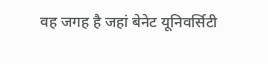वह जगह है जहां बेनेट यूनिवर्सिटी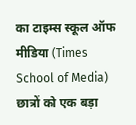का टाइम्स स्कूल ऑफ मीडिया (Times School of Media) छात्रों को एक बड़ा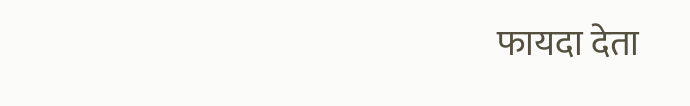फायदा देता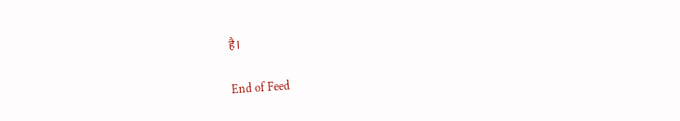है।

End of Feed